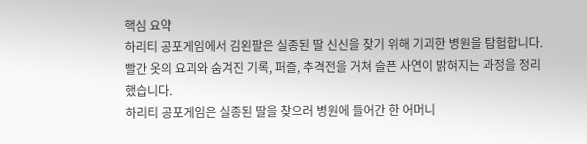핵심 요약
하리티 공포게임에서 김왼팔은 실종된 딸 신신을 찾기 위해 기괴한 병원을 탐험합니다. 빨간 옷의 요괴와 숨겨진 기록, 퍼즐, 추격전을 거쳐 슬픈 사연이 밝혀지는 과정을 정리했습니다.
하리티 공포게임은 실종된 딸을 찾으러 병원에 들어간 한 어머니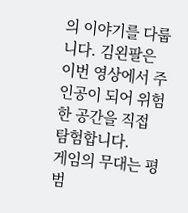의 이야기를 다룹니다. 김왼팔은 이번 영상에서 주인공이 되어 위험한 공간을 직접 탐험합니다.
게임의 무대는 평범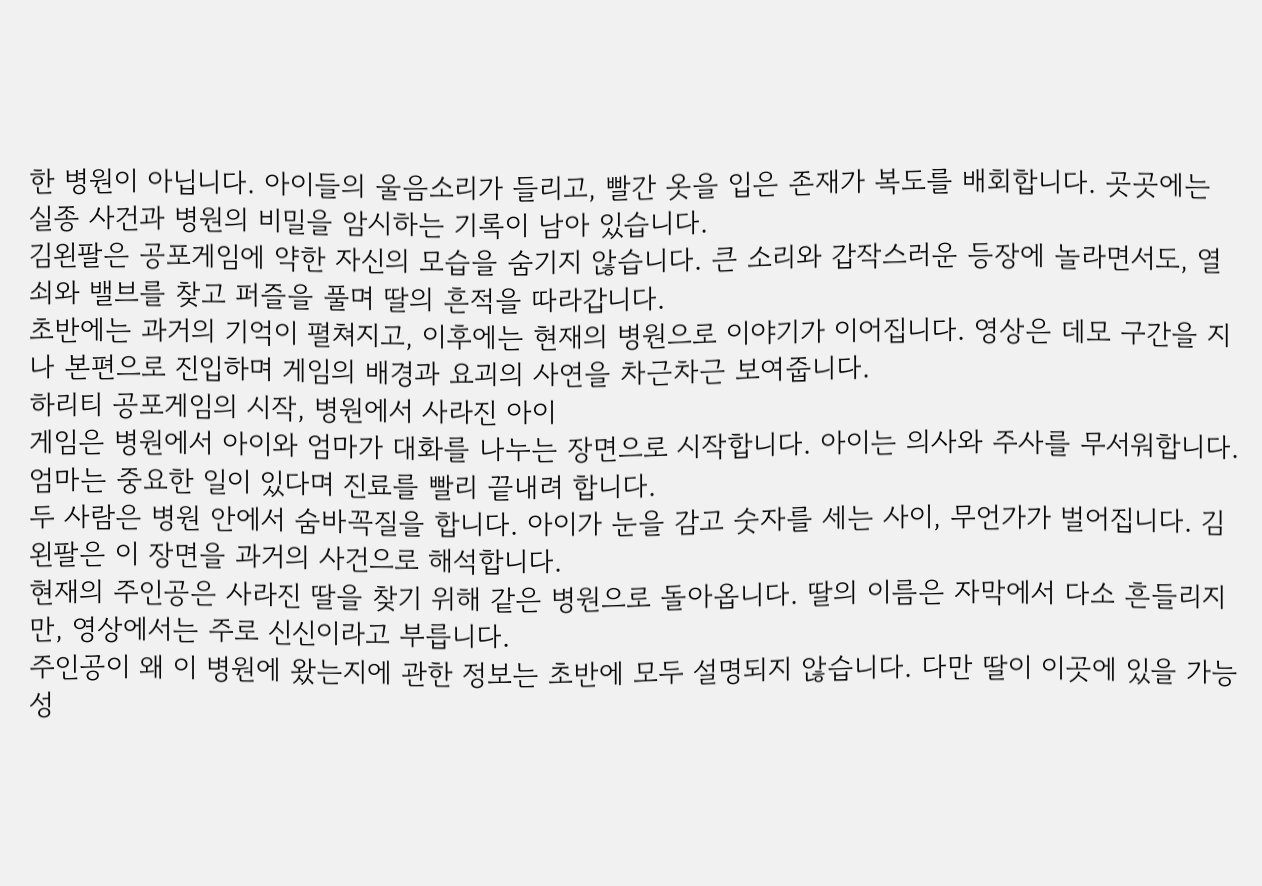한 병원이 아닙니다. 아이들의 울음소리가 들리고, 빨간 옷을 입은 존재가 복도를 배회합니다. 곳곳에는 실종 사건과 병원의 비밀을 암시하는 기록이 남아 있습니다.
김왼팔은 공포게임에 약한 자신의 모습을 숨기지 않습니다. 큰 소리와 갑작스러운 등장에 놀라면서도, 열쇠와 밸브를 찾고 퍼즐을 풀며 딸의 흔적을 따라갑니다.
초반에는 과거의 기억이 펼쳐지고, 이후에는 현재의 병원으로 이야기가 이어집니다. 영상은 데모 구간을 지나 본편으로 진입하며 게임의 배경과 요괴의 사연을 차근차근 보여줍니다.
하리티 공포게임의 시작, 병원에서 사라진 아이
게임은 병원에서 아이와 엄마가 대화를 나누는 장면으로 시작합니다. 아이는 의사와 주사를 무서워합니다. 엄마는 중요한 일이 있다며 진료를 빨리 끝내려 합니다.
두 사람은 병원 안에서 숨바꼭질을 합니다. 아이가 눈을 감고 숫자를 세는 사이, 무언가가 벌어집니다. 김왼팔은 이 장면을 과거의 사건으로 해석합니다.
현재의 주인공은 사라진 딸을 찾기 위해 같은 병원으로 돌아옵니다. 딸의 이름은 자막에서 다소 흔들리지만, 영상에서는 주로 신신이라고 부릅니다.
주인공이 왜 이 병원에 왔는지에 관한 정보는 초반에 모두 설명되지 않습니다. 다만 딸이 이곳에 있을 가능성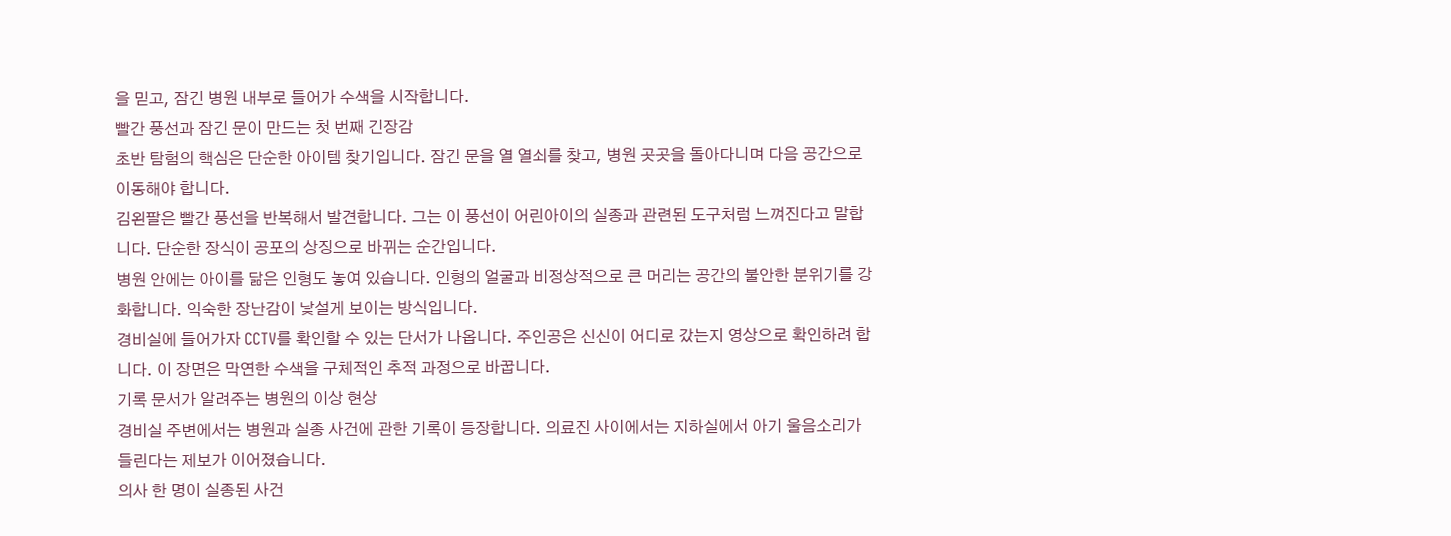을 믿고, 잠긴 병원 내부로 들어가 수색을 시작합니다.
빨간 풍선과 잠긴 문이 만드는 첫 번째 긴장감
초반 탐험의 핵심은 단순한 아이템 찾기입니다. 잠긴 문을 열 열쇠를 찾고, 병원 곳곳을 돌아다니며 다음 공간으로 이동해야 합니다.
김왼팔은 빨간 풍선을 반복해서 발견합니다. 그는 이 풍선이 어린아이의 실종과 관련된 도구처럼 느껴진다고 말합니다. 단순한 장식이 공포의 상징으로 바뀌는 순간입니다.
병원 안에는 아이를 닮은 인형도 놓여 있습니다. 인형의 얼굴과 비정상적으로 큰 머리는 공간의 불안한 분위기를 강화합니다. 익숙한 장난감이 낯설게 보이는 방식입니다.
경비실에 들어가자 CCTV를 확인할 수 있는 단서가 나옵니다. 주인공은 신신이 어디로 갔는지 영상으로 확인하려 합니다. 이 장면은 막연한 수색을 구체적인 추적 과정으로 바꿉니다.
기록 문서가 알려주는 병원의 이상 현상
경비실 주변에서는 병원과 실종 사건에 관한 기록이 등장합니다. 의료진 사이에서는 지하실에서 아기 울음소리가 들린다는 제보가 이어졌습니다.
의사 한 명이 실종된 사건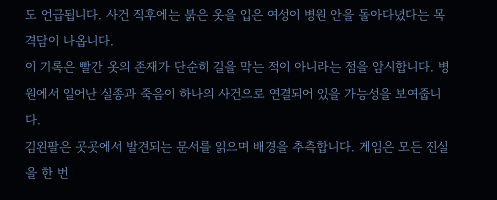도 언급됩니다. 사건 직후에는 붉은 옷을 입은 여성이 병원 안을 돌아다녔다는 목격담이 나옵니다.
이 기록은 빨간 옷의 존재가 단순히 길을 막는 적이 아니라는 점을 암시합니다. 병원에서 일어난 실종과 죽음이 하나의 사건으로 연결되어 있을 가능성을 보여줍니다.
김왼팔은 곳곳에서 발견되는 문서를 읽으며 배경을 추측합니다. 게임은 모든 진실을 한 번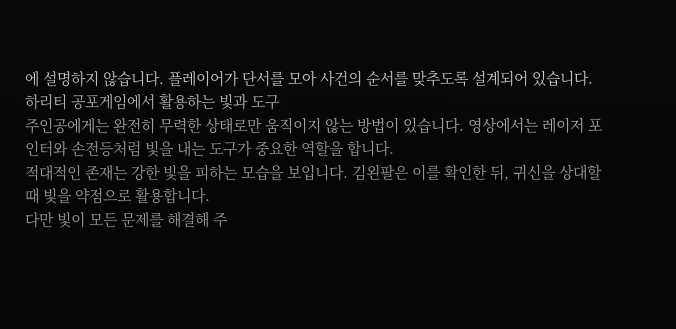에 설명하지 않습니다. 플레이어가 단서를 모아 사건의 순서를 맞추도록 설계되어 있습니다.
하리티 공포게임에서 활용하는 빛과 도구
주인공에게는 완전히 무력한 상태로만 움직이지 않는 방법이 있습니다. 영상에서는 레이저 포인터와 손전등처럼 빛을 내는 도구가 중요한 역할을 합니다.
적대적인 존재는 강한 빛을 피하는 모습을 보입니다. 김왼팔은 이를 확인한 뒤, 귀신을 상대할 때 빛을 약점으로 활용합니다.
다만 빛이 모든 문제를 해결해 주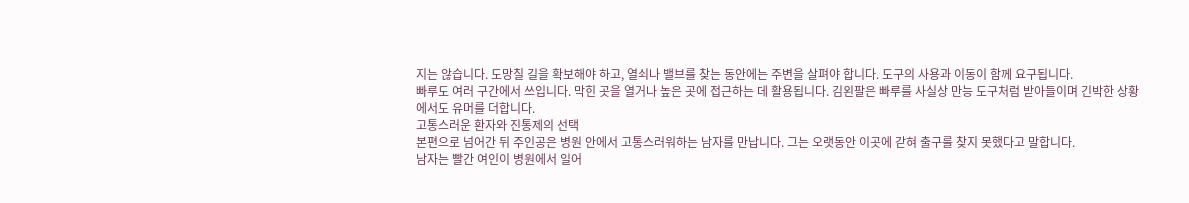지는 않습니다. 도망칠 길을 확보해야 하고, 열쇠나 밸브를 찾는 동안에는 주변을 살펴야 합니다. 도구의 사용과 이동이 함께 요구됩니다.
빠루도 여러 구간에서 쓰입니다. 막힌 곳을 열거나 높은 곳에 접근하는 데 활용됩니다. 김왼팔은 빠루를 사실상 만능 도구처럼 받아들이며 긴박한 상황에서도 유머를 더합니다.
고통스러운 환자와 진통제의 선택
본편으로 넘어간 뒤 주인공은 병원 안에서 고통스러워하는 남자를 만납니다. 그는 오랫동안 이곳에 갇혀 출구를 찾지 못했다고 말합니다.
남자는 빨간 여인이 병원에서 일어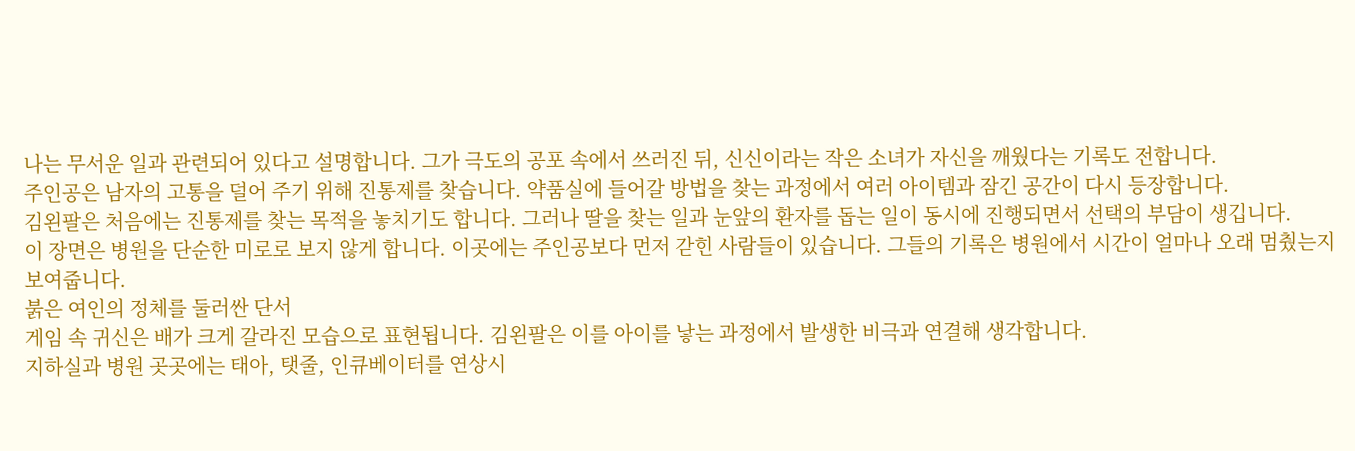나는 무서운 일과 관련되어 있다고 설명합니다. 그가 극도의 공포 속에서 쓰러진 뒤, 신신이라는 작은 소녀가 자신을 깨웠다는 기록도 전합니다.
주인공은 남자의 고통을 덜어 주기 위해 진통제를 찾습니다. 약품실에 들어갈 방법을 찾는 과정에서 여러 아이템과 잠긴 공간이 다시 등장합니다.
김왼팔은 처음에는 진통제를 찾는 목적을 놓치기도 합니다. 그러나 딸을 찾는 일과 눈앞의 환자를 돕는 일이 동시에 진행되면서 선택의 부담이 생깁니다.
이 장면은 병원을 단순한 미로로 보지 않게 합니다. 이곳에는 주인공보다 먼저 갇힌 사람들이 있습니다. 그들의 기록은 병원에서 시간이 얼마나 오래 멈췄는지 보여줍니다.
붉은 여인의 정체를 둘러싼 단서
게임 속 귀신은 배가 크게 갈라진 모습으로 표현됩니다. 김왼팔은 이를 아이를 낳는 과정에서 발생한 비극과 연결해 생각합니다.
지하실과 병원 곳곳에는 태아, 탯줄, 인큐베이터를 연상시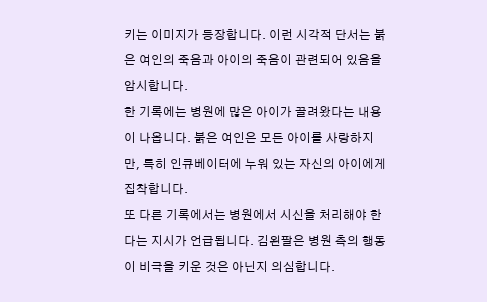키는 이미지가 등장합니다. 이런 시각적 단서는 붉은 여인의 죽음과 아이의 죽음이 관련되어 있음을 암시합니다.
한 기록에는 병원에 많은 아이가 끌려왔다는 내용이 나옵니다. 붉은 여인은 모든 아이를 사랑하지만, 특히 인큐베이터에 누워 있는 자신의 아이에게 집착합니다.
또 다른 기록에서는 병원에서 시신을 처리해야 한다는 지시가 언급됩니다. 김왼팔은 병원 측의 행동이 비극을 키운 것은 아닌지 의심합니다.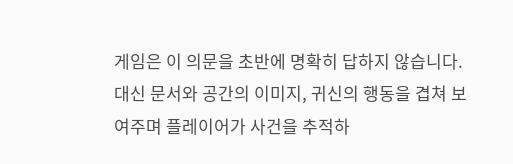게임은 이 의문을 초반에 명확히 답하지 않습니다. 대신 문서와 공간의 이미지, 귀신의 행동을 겹쳐 보여주며 플레이어가 사건을 추적하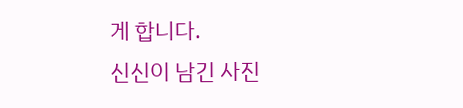게 합니다.
신신이 남긴 사진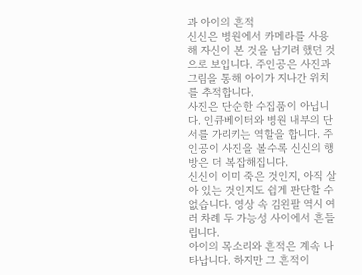과 아이의 흔적
신신은 병원에서 카메라를 사용해 자신이 본 것을 남기려 했던 것으로 보입니다. 주인공은 사진과 그림을 통해 아이가 지나간 위치를 추적합니다.
사진은 단순한 수집품이 아닙니다. 인큐베이터와 병원 내부의 단서를 가리키는 역할을 합니다. 주인공이 사진을 볼수록 신신의 행방은 더 복잡해집니다.
신신이 이미 죽은 것인지, 아직 살아 있는 것인지도 쉽게 판단할 수 없습니다. 영상 속 김왼팔 역시 여러 차례 두 가능성 사이에서 흔들립니다.
아이의 목소리와 흔적은 계속 나타납니다. 하지만 그 흔적이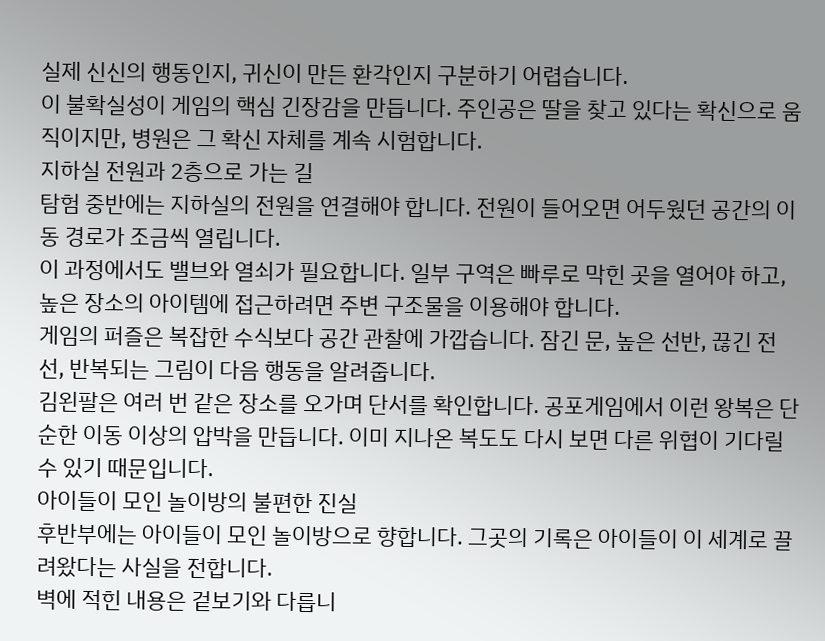실제 신신의 행동인지, 귀신이 만든 환각인지 구분하기 어렵습니다.
이 불확실성이 게임의 핵심 긴장감을 만듭니다. 주인공은 딸을 찾고 있다는 확신으로 움직이지만, 병원은 그 확신 자체를 계속 시험합니다.
지하실 전원과 2층으로 가는 길
탐험 중반에는 지하실의 전원을 연결해야 합니다. 전원이 들어오면 어두웠던 공간의 이동 경로가 조금씩 열립니다.
이 과정에서도 밸브와 열쇠가 필요합니다. 일부 구역은 빠루로 막힌 곳을 열어야 하고, 높은 장소의 아이템에 접근하려면 주변 구조물을 이용해야 합니다.
게임의 퍼즐은 복잡한 수식보다 공간 관찰에 가깝습니다. 잠긴 문, 높은 선반, 끊긴 전선, 반복되는 그림이 다음 행동을 알려줍니다.
김왼팔은 여러 번 같은 장소를 오가며 단서를 확인합니다. 공포게임에서 이런 왕복은 단순한 이동 이상의 압박을 만듭니다. 이미 지나온 복도도 다시 보면 다른 위협이 기다릴 수 있기 때문입니다.
아이들이 모인 놀이방의 불편한 진실
후반부에는 아이들이 모인 놀이방으로 향합니다. 그곳의 기록은 아이들이 이 세계로 끌려왔다는 사실을 전합니다.
벽에 적힌 내용은 겉보기와 다릅니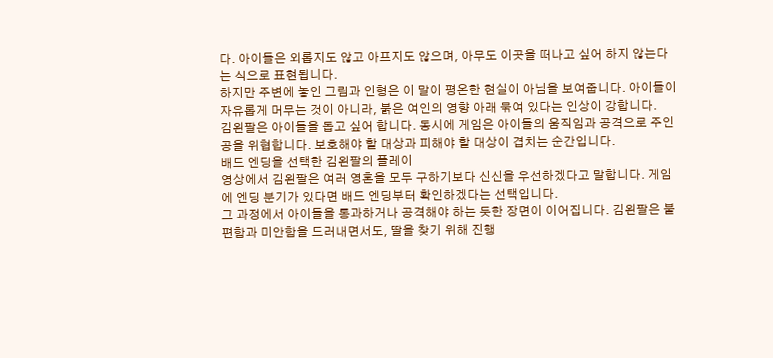다. 아이들은 외롭지도 않고 아프지도 않으며, 아무도 이곳을 떠나고 싶어 하지 않는다는 식으로 표현됩니다.
하지만 주변에 놓인 그림과 인형은 이 말이 평온한 현실이 아님을 보여줍니다. 아이들이 자유롭게 머무는 것이 아니라, 붉은 여인의 영향 아래 묶여 있다는 인상이 강합니다.
김왼팔은 아이들을 돕고 싶어 합니다. 동시에 게임은 아이들의 움직임과 공격으로 주인공을 위협합니다. 보호해야 할 대상과 피해야 할 대상이 겹치는 순간입니다.
배드 엔딩을 선택한 김왼팔의 플레이
영상에서 김왼팔은 여러 영혼을 모두 구하기보다 신신을 우선하겠다고 말합니다. 게임에 엔딩 분기가 있다면 배드 엔딩부터 확인하겠다는 선택입니다.
그 과정에서 아이들을 통과하거나 공격해야 하는 듯한 장면이 이어집니다. 김왼팔은 불편함과 미안함을 드러내면서도, 딸을 찾기 위해 진행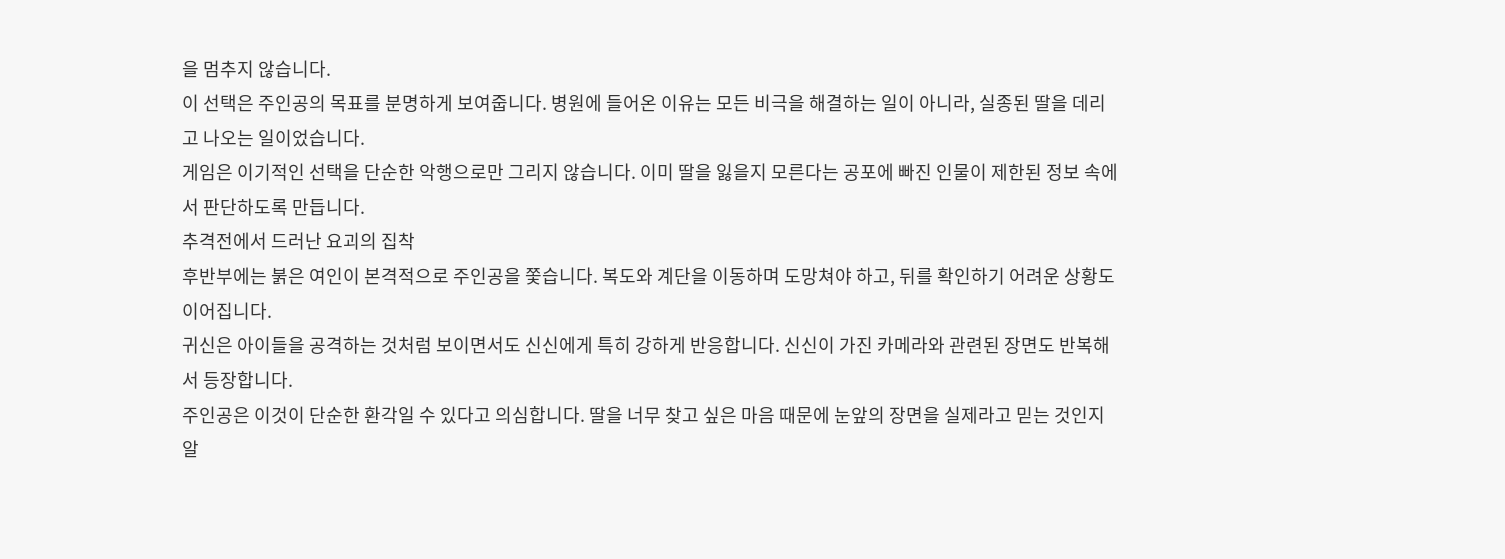을 멈추지 않습니다.
이 선택은 주인공의 목표를 분명하게 보여줍니다. 병원에 들어온 이유는 모든 비극을 해결하는 일이 아니라, 실종된 딸을 데리고 나오는 일이었습니다.
게임은 이기적인 선택을 단순한 악행으로만 그리지 않습니다. 이미 딸을 잃을지 모른다는 공포에 빠진 인물이 제한된 정보 속에서 판단하도록 만듭니다.
추격전에서 드러난 요괴의 집착
후반부에는 붉은 여인이 본격적으로 주인공을 쫓습니다. 복도와 계단을 이동하며 도망쳐야 하고, 뒤를 확인하기 어려운 상황도 이어집니다.
귀신은 아이들을 공격하는 것처럼 보이면서도 신신에게 특히 강하게 반응합니다. 신신이 가진 카메라와 관련된 장면도 반복해서 등장합니다.
주인공은 이것이 단순한 환각일 수 있다고 의심합니다. 딸을 너무 찾고 싶은 마음 때문에 눈앞의 장면을 실제라고 믿는 것인지 알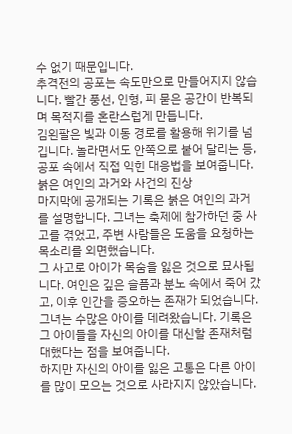수 없기 때문입니다.
추격전의 공포는 속도만으로 만들어지지 않습니다. 빨간 풍선, 인형, 피 묻은 공간이 반복되며 목적지를 혼란스럽게 만듭니다.
김왼팔은 빛과 이동 경로를 활용해 위기를 넘깁니다. 놀라면서도 안쪽으로 붙어 달리는 등, 공포 속에서 직접 익힌 대응법을 보여줍니다.
붉은 여인의 과거와 사건의 진상
마지막에 공개되는 기록은 붉은 여인의 과거를 설명합니다. 그녀는 축제에 참가하던 중 사고를 겪었고, 주변 사람들은 도움을 요청하는 목소리를 외면했습니다.
그 사고로 아이가 목숨을 잃은 것으로 묘사됩니다. 여인은 깊은 슬픔과 분노 속에서 죽어 갔고, 이후 인간을 증오하는 존재가 되었습니다.
그녀는 수많은 아이를 데려왔습니다. 기록은 그 아이들을 자신의 아이를 대신할 존재처럼 대했다는 점을 보여줍니다.
하지만 자신의 아이를 잃은 고통은 다른 아이를 많이 모으는 것으로 사라지지 않았습니다.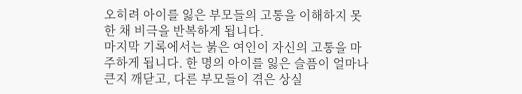오히려 아이를 잃은 부모들의 고통을 이해하지 못한 채 비극을 반복하게 됩니다.
마지막 기록에서는 붉은 여인이 자신의 고통을 마주하게 됩니다. 한 명의 아이를 잃은 슬픔이 얼마나 큰지 깨닫고, 다른 부모들이 겪은 상실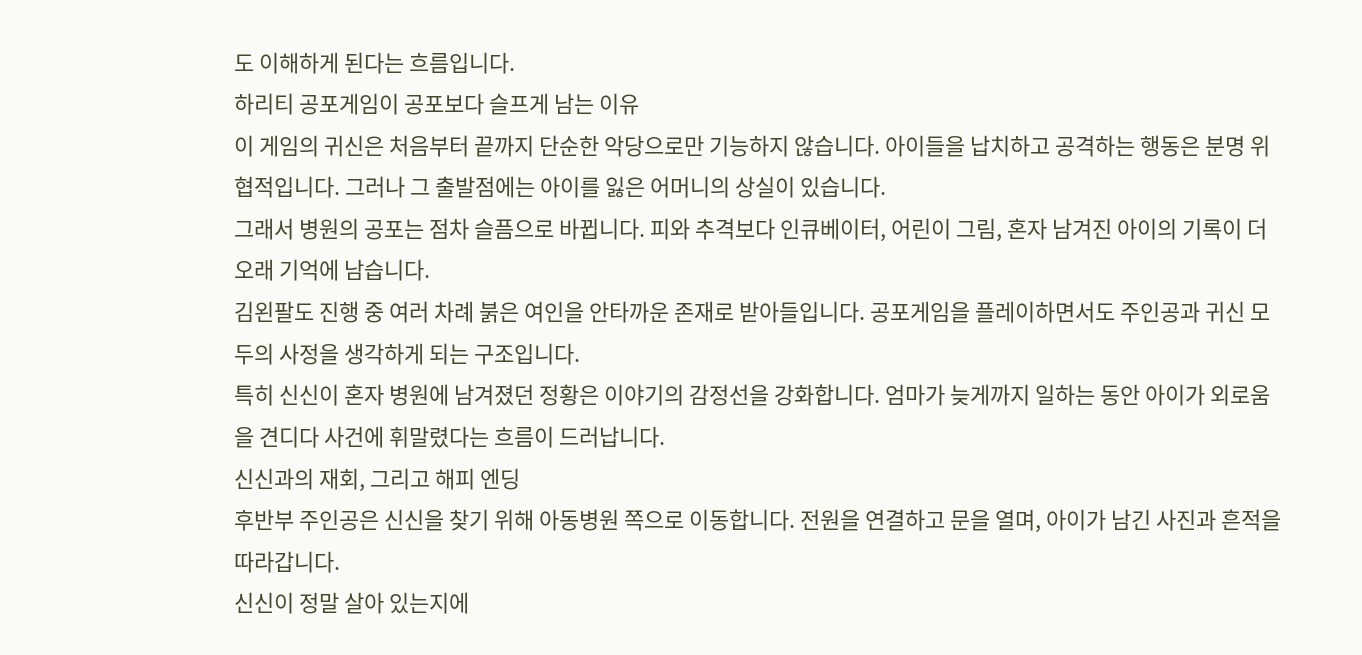도 이해하게 된다는 흐름입니다.
하리티 공포게임이 공포보다 슬프게 남는 이유
이 게임의 귀신은 처음부터 끝까지 단순한 악당으로만 기능하지 않습니다. 아이들을 납치하고 공격하는 행동은 분명 위협적입니다. 그러나 그 출발점에는 아이를 잃은 어머니의 상실이 있습니다.
그래서 병원의 공포는 점차 슬픔으로 바뀝니다. 피와 추격보다 인큐베이터, 어린이 그림, 혼자 남겨진 아이의 기록이 더 오래 기억에 남습니다.
김왼팔도 진행 중 여러 차례 붉은 여인을 안타까운 존재로 받아들입니다. 공포게임을 플레이하면서도 주인공과 귀신 모두의 사정을 생각하게 되는 구조입니다.
특히 신신이 혼자 병원에 남겨졌던 정황은 이야기의 감정선을 강화합니다. 엄마가 늦게까지 일하는 동안 아이가 외로움을 견디다 사건에 휘말렸다는 흐름이 드러납니다.
신신과의 재회, 그리고 해피 엔딩
후반부 주인공은 신신을 찾기 위해 아동병원 쪽으로 이동합니다. 전원을 연결하고 문을 열며, 아이가 남긴 사진과 흔적을 따라갑니다.
신신이 정말 살아 있는지에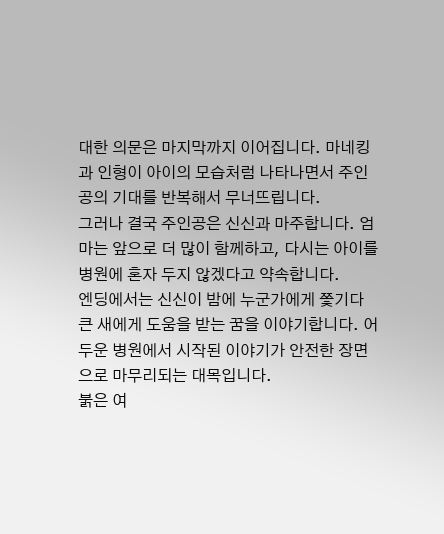대한 의문은 마지막까지 이어집니다. 마네킹과 인형이 아이의 모습처럼 나타나면서 주인공의 기대를 반복해서 무너뜨립니다.
그러나 결국 주인공은 신신과 마주합니다. 엄마는 앞으로 더 많이 함께하고, 다시는 아이를 병원에 혼자 두지 않겠다고 약속합니다.
엔딩에서는 신신이 밤에 누군가에게 쫓기다 큰 새에게 도움을 받는 꿈을 이야기합니다. 어두운 병원에서 시작된 이야기가 안전한 장면으로 마무리되는 대목입니다.
붉은 여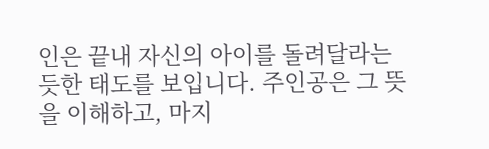인은 끝내 자신의 아이를 돌려달라는 듯한 태도를 보입니다. 주인공은 그 뜻을 이해하고, 마지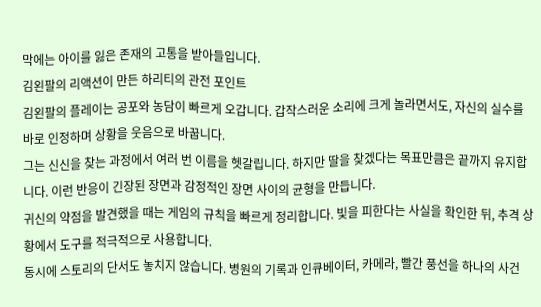막에는 아이를 잃은 존재의 고통을 받아들입니다.
김왼팔의 리액션이 만든 하리티의 관전 포인트
김왼팔의 플레이는 공포와 농담이 빠르게 오갑니다. 갑작스러운 소리에 크게 놀라면서도, 자신의 실수를 바로 인정하며 상황을 웃음으로 바꿉니다.
그는 신신을 찾는 과정에서 여러 번 이름을 헷갈립니다. 하지만 딸을 찾겠다는 목표만큼은 끝까지 유지합니다. 이런 반응이 긴장된 장면과 감정적인 장면 사이의 균형을 만듭니다.
귀신의 약점을 발견했을 때는 게임의 규칙을 빠르게 정리합니다. 빛을 피한다는 사실을 확인한 뒤, 추격 상황에서 도구를 적극적으로 사용합니다.
동시에 스토리의 단서도 놓치지 않습니다. 병원의 기록과 인큐베이터, 카메라, 빨간 풍선을 하나의 사건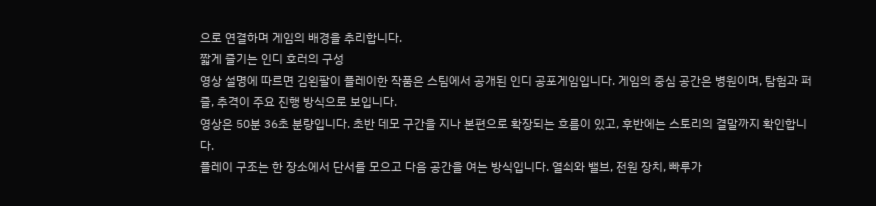으로 연결하며 게임의 배경을 추리합니다.
짧게 즐기는 인디 호러의 구성
영상 설명에 따르면 김왼팔이 플레이한 작품은 스팀에서 공개된 인디 공포게임입니다. 게임의 중심 공간은 병원이며, 탐험과 퍼즐, 추격이 주요 진행 방식으로 보입니다.
영상은 50분 36초 분량입니다. 초반 데모 구간을 지나 본편으로 확장되는 흐름이 있고, 후반에는 스토리의 결말까지 확인합니다.
플레이 구조는 한 장소에서 단서를 모으고 다음 공간을 여는 방식입니다. 열쇠와 밸브, 전원 장치, 빠루가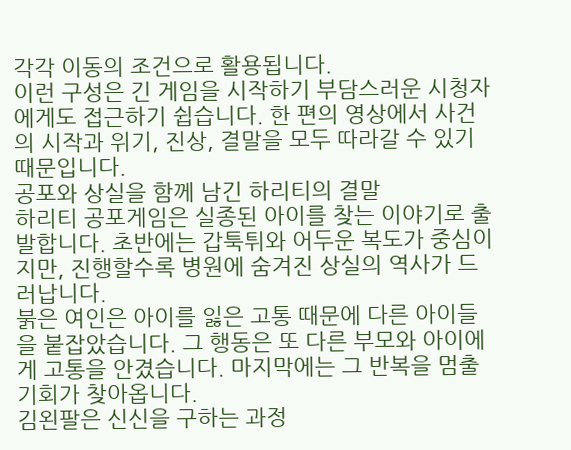각각 이동의 조건으로 활용됩니다.
이런 구성은 긴 게임을 시작하기 부담스러운 시청자에게도 접근하기 쉽습니다. 한 편의 영상에서 사건의 시작과 위기, 진상, 결말을 모두 따라갈 수 있기 때문입니다.
공포와 상실을 함께 남긴 하리티의 결말
하리티 공포게임은 실종된 아이를 찾는 이야기로 출발합니다. 초반에는 갑툭튀와 어두운 복도가 중심이지만, 진행할수록 병원에 숨겨진 상실의 역사가 드러납니다.
붉은 여인은 아이를 잃은 고통 때문에 다른 아이들을 붙잡았습니다. 그 행동은 또 다른 부모와 아이에게 고통을 안겼습니다. 마지막에는 그 반복을 멈출 기회가 찾아옵니다.
김왼팔은 신신을 구하는 과정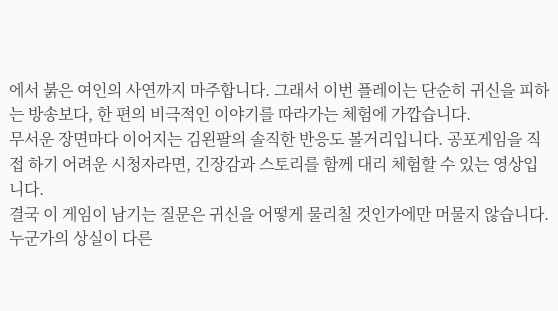에서 붉은 여인의 사연까지 마주합니다. 그래서 이번 플레이는 단순히 귀신을 피하는 방송보다, 한 편의 비극적인 이야기를 따라가는 체험에 가깝습니다.
무서운 장면마다 이어지는 김왼팔의 솔직한 반응도 볼거리입니다. 공포게임을 직접 하기 어려운 시청자라면, 긴장감과 스토리를 함께 대리 체험할 수 있는 영상입니다.
결국 이 게임이 남기는 질문은 귀신을 어떻게 물리칠 것인가에만 머물지 않습니다. 누군가의 상실이 다른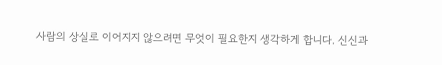사람의 상실로 이어지지 않으려면 무엇이 필요한지 생각하게 합니다. 신신과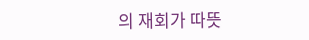의 재회가 따뜻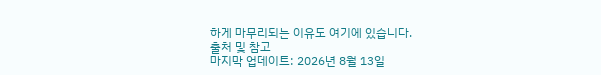하게 마무리되는 이유도 여기에 있습니다.
출처 및 참고
마지막 업데이트: 2026년 8월 13일